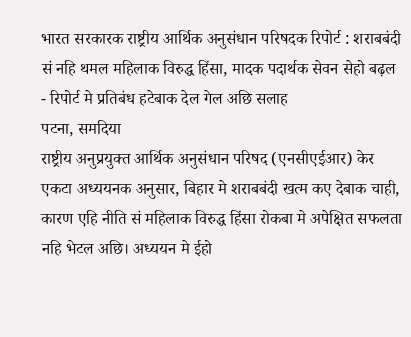भारत सरकारक राष्ट्रीय आर्थिक अनुसंधान परिषदक रिपोर्ट : शराबबंदी सं नहि थमल महिलाक विरुद्ध हिंसा, मादक पदार्थक सेवन सेहो बढ़ल
- रिपोर्ट मे प्रतिबंध हटेबाक देल गेल अछि सलाह
पटना, समदिया
राष्ट्रीय अनुप्रयुक्त आर्थिक अनुसंधान परिषद (एनसीएईआर) केर एकटा अध्ययनक अनुसार, बिहार मे शराबबंदी खत्म कए देबाक चाही, कारण एहि नीति सं महिलाक विरुद्ध हिंसा रोकबा मे अपेक्षित सफलता नहि भेटल अछि। अध्ययन मे ईहो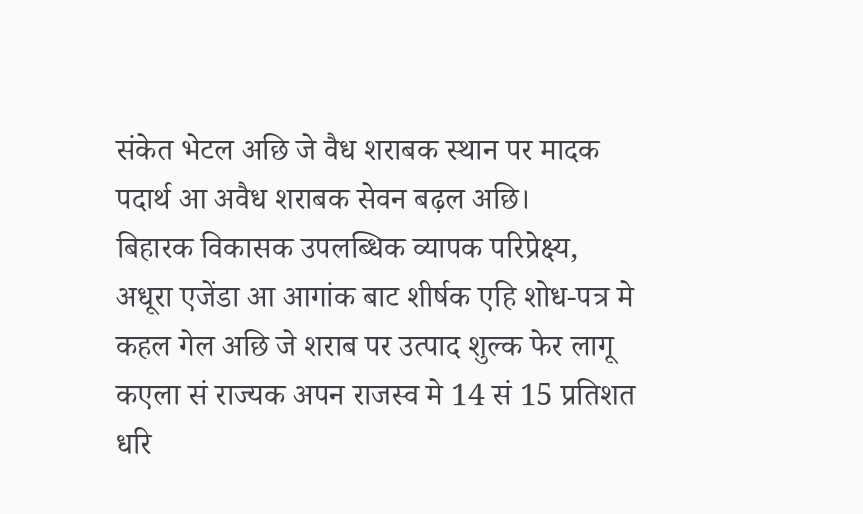संकेत भेटल अछि जे वैध शराबक स्थान पर मादक पदार्थ आ अवैध शराबक सेवन बढ़ल अछि।
बिहारक विकासक उपलब्धिक व्यापक परिप्रेक्ष्य, अधूरा एजेंडा आ आगांक बाट शीर्षक एहि शोध-पत्र मे कहल गेल अछि जे शराब पर उत्पाद शुल्क फेर लागू कएला सं राज्यक अपन राजस्व मे 14 सं 15 प्रतिशत धरि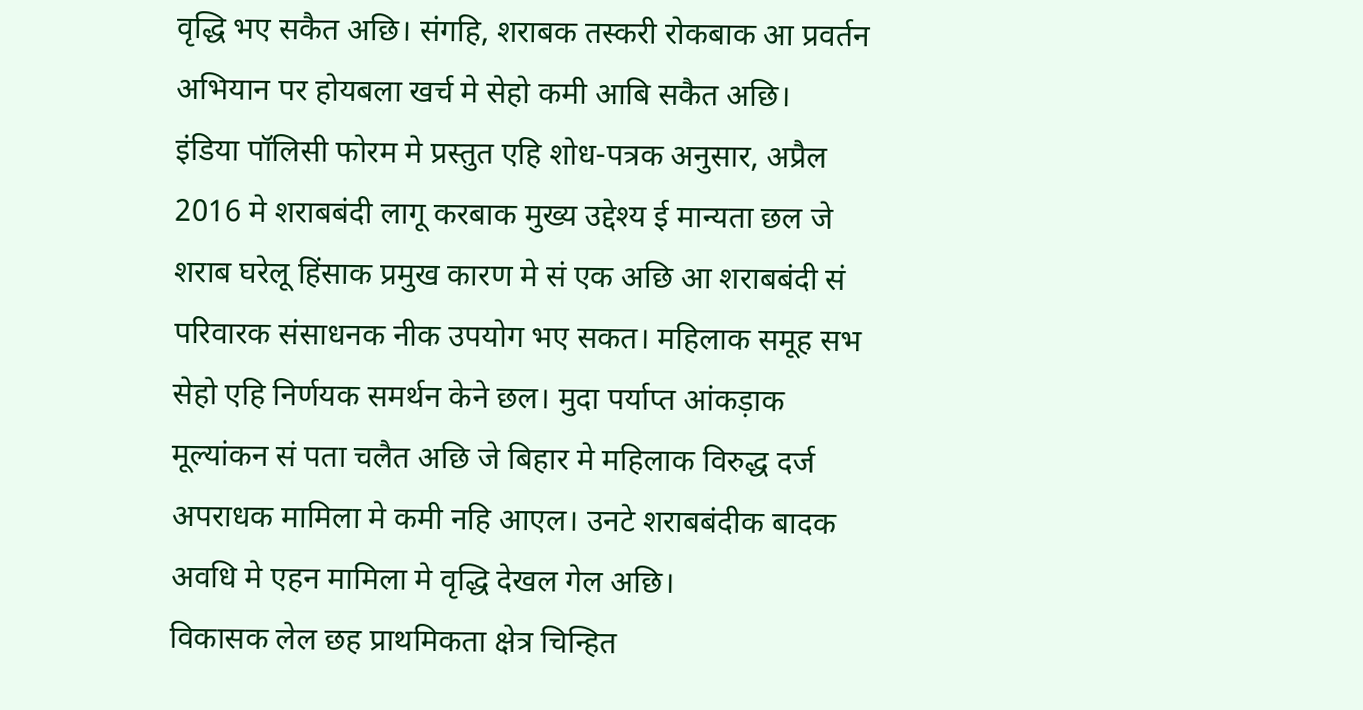वृद्धि भए सकैत अछि। संगहि, शराबक तस्करी रोकबाक आ प्रवर्तन अभियान पर होयबला खर्च मे सेहो कमी आबि सकैत अछि।
इंडिया पॉलिसी फोरम मे प्रस्तुत एहि शोध-पत्रक अनुसार, अप्रैल 2016 मे शराबबंदी लागू करबाक मुख्य उद्देश्य ई मान्यता छल जे शराब घरेलू हिंसाक प्रमुख कारण मे सं एक अछि आ शराबबंदी सं परिवारक संसाधनक नीक उपयोग भए सकत। महिलाक समूह सभ सेहो एहि निर्णयक समर्थन केने छल। मुदा पर्याप्त आंकड़ाक मूल्यांकन सं पता चलैत अछि जे बिहार मे महिलाक विरुद्ध दर्ज अपराधक मामिला मे कमी नहि आएल। उनटे शराबबंदीक बादक अवधि मे एहन मामिला मे वृद्धि देखल गेल अछि।
विकासक लेल छह प्राथमिकता क्षेत्र चिन्हित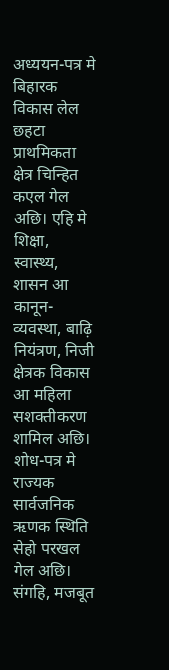अध्ययन-पत्र मे बिहारक विकास लेल छहटा प्राथमिकता क्षेत्र चिन्हित कएल गेल अछि। एहि मे शिक्षा, स्वास्थ्य, शासन आ कानून-व्यवस्था, बाढ़ि नियंत्रण, निजी क्षेत्रक विकास आ महिला सशक्तीकरण शामिल अछि। शोध-पत्र मे राज्यक सार्वजनिक ऋणक स्थिति सेहो परखल गेल अछि। संगहि, मजबूत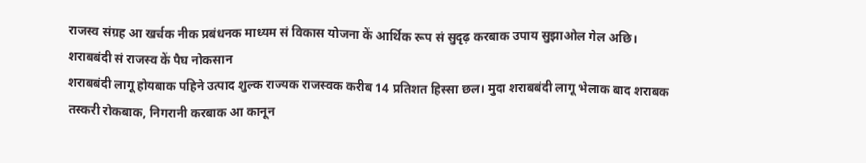राजस्व संग्रह आ खर्चक नीक प्रबंधनक माध्यम सं विकास योजना कें आर्थिक रूप सं सुदृढ़ करबाक उपाय सुझाओल गेल अछि।
शराबबंदी सं राजस्व कें पैघ नोकसान
शराबबंदी लागू होयबाक पहिने उत्पाद शुल्क राज्यक राजस्वक करीब 14 प्रतिशत हिस्सा छल। मुदा शराबबंदी लागू भेलाक बाद शराबक तस्करी रोकबाक, निगरानी करबाक आ कानून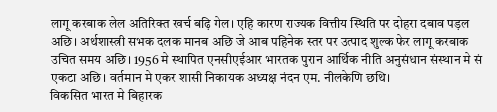लागू करबाक लेल अतिरिक्त खर्च बढ़ि गेल। एहि कारण राज्यक वित्तीय स्थिति पर दोहरा दबाव पड़ल अछि। अर्थशास्त्री सभक दलक मानब अछि जे आब पहिनेक स्तर पर उत्पाद शुल्क फेर लागू करबाक उचित समय अछि। 1956 मे स्थापित एनसीएईआर भारतक पुरान आर्थिक नीति अनुसंधान संस्थान मे सं एकटा अछि। वर्तमान मे एकर शासी निकायक अध्यक्ष नंदन एम. नीलकेणि छथि।
विकसित भारत मे बिहारक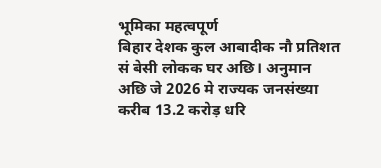भूमिका महत्वपूर्ण
बिहार देशक कुल आबादीक नौ प्रतिशत सं बेसी लोकक घर अछि। अनुमान अछि जे 2026 मे राज्यक जनसंख्या करीब 13.2 करोड़ धरि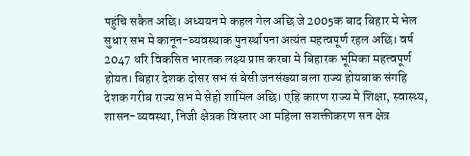पहुंचि सकैत अछि। अध्ययन मे कहल गेल अछि जे 2005क बाद बिहार मे भेल सुधार सभ मे कानून-व्यवस्थाक पुनर्स्थापना अत्यंत महत्वपूर्ण रहल अछि। वर्ष 2047 धरि विकसित भारतक लक्ष्य प्राप्त करबा मे बिहारक भूमिका महत्वपूर्ण होयत। बिहार देशक दोसर सभ सं बेसी जनसंख्या बला राज्य होयबाक संगहि देशक गरीब राज्य सभ मे सेहो शामिल अछि। एहि कारण राज्य मे शिक्षा, स्वास्थ्य, शासन-व्यवस्था, निजी क्षेत्रक विस्तार आ महिला सशक्तीकरण सन क्षेत्र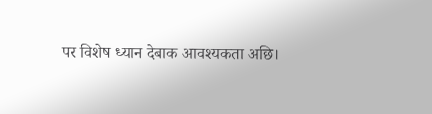पर विशेष ध्यान देबाक आवश्यकता अछि।